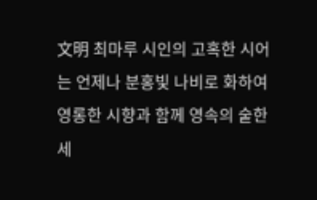文明 최마루 시인의 고혹한 시어는 언제나 분홍빛 나비로 화하여 영롱한 시향과 함께 영속의 숱한 세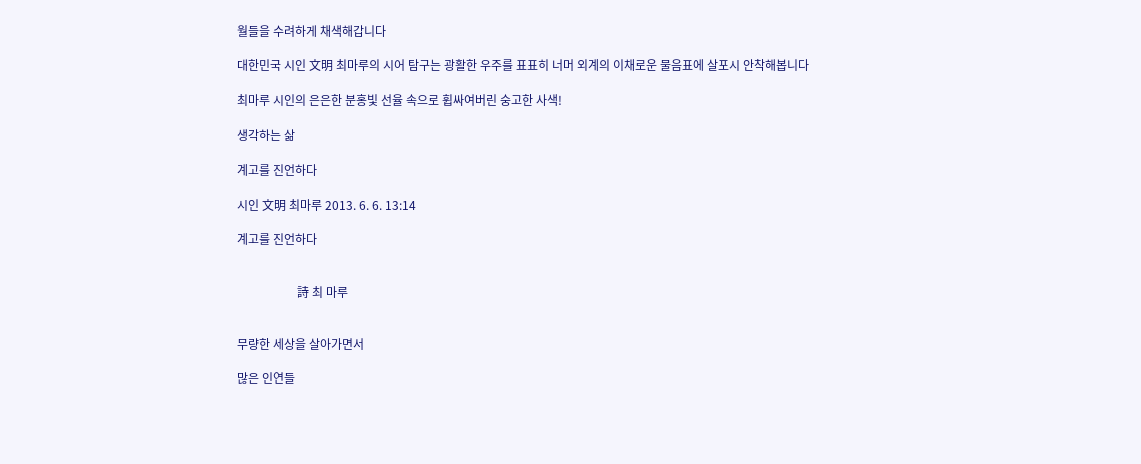월들을 수려하게 채색해갑니다

대한민국 시인 文明 최마루의 시어 탐구는 광활한 우주를 표표히 너머 외계의 이채로운 물음표에 살포시 안착해봅니다

최마루 시인의 은은한 분홍빛 선율 속으로 휩싸여버린 숭고한 사색!

생각하는 삶

계고를 진언하다

시인 文明 최마루 2013. 6. 6. 13:14

계고를 진언하다


                    詩 최 마루


무량한 세상을 살아가면서

많은 인연들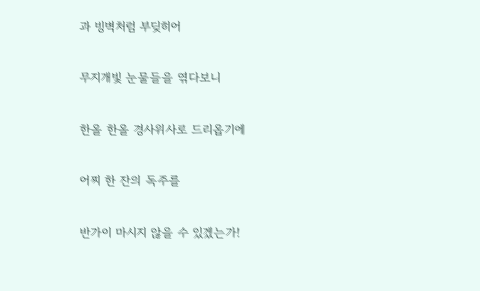과 빙벽처럼 부딪히어

무지개빛 눈물들을 엮다보니

한올 한올 경사위사로 드리옵기에

어찌 한 잔의 독주를

반가이 마시지 않을 수 있겠는가!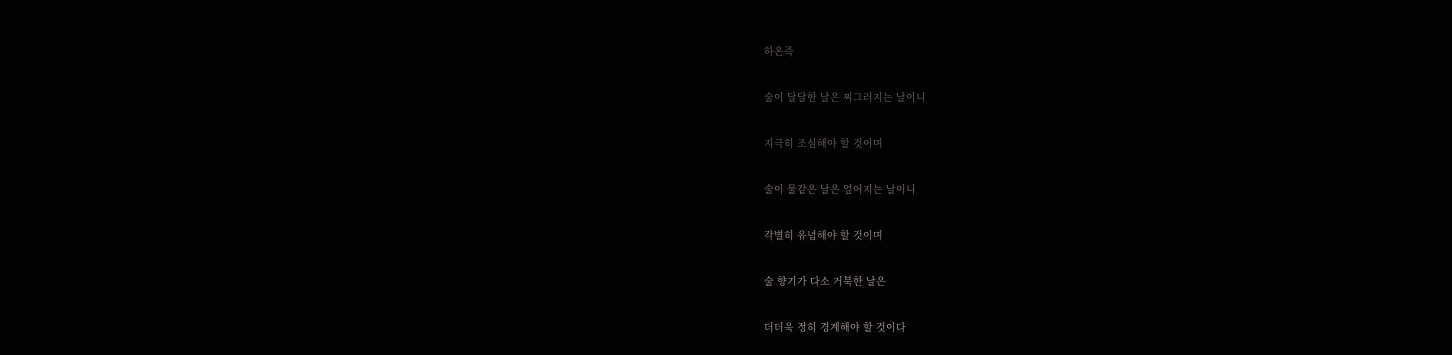하온즉

술이 달달한 날은 찌그러지는 날이니

지극히 조심해야 할 것이며

술이 물같은 날은 엎어지는 날이니

각별히 유념해야 할 것이며

술 향기가 다소 거북한 날은

더더욱 정히 경계해야 할 것이다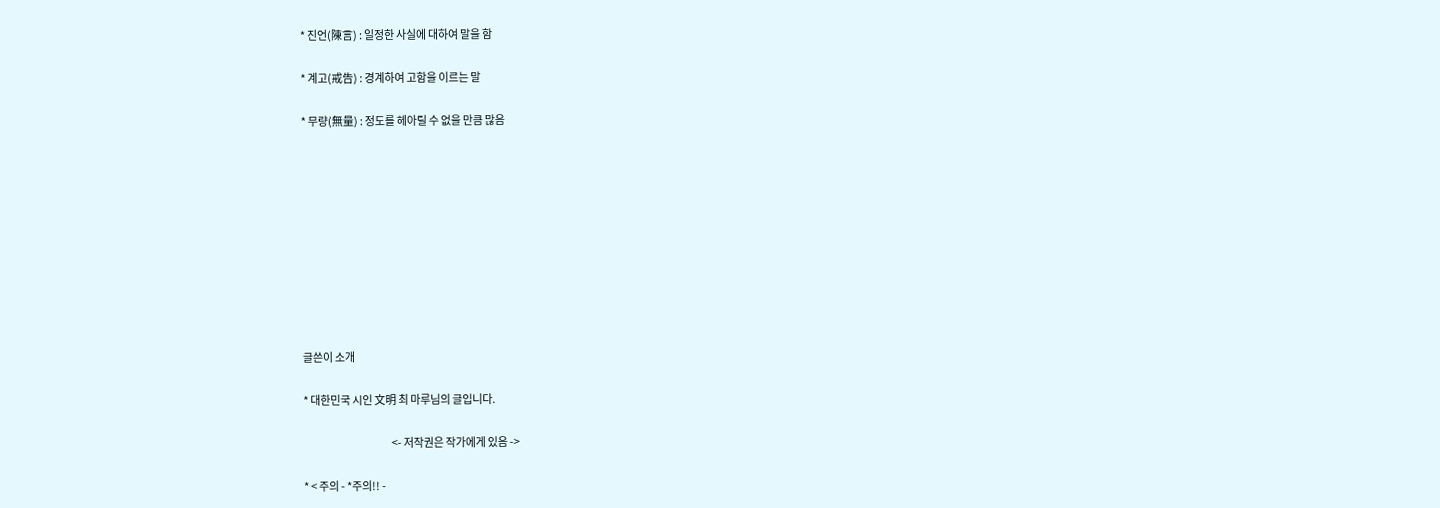* 진언(陳言) : 일정한 사실에 대하여 말을 함

* 계고(戒告) : 경계하여 고함을 이르는 말

* 무량(無量) : 정도를 헤아릴 수 없을 만큼 많음










글쓴이 소개

* 대한민국 시인 文明 최 마루님의 글입니다.

                                            <- 저작권은 작가에게 있음 ->

* < 주의 - *주의!! -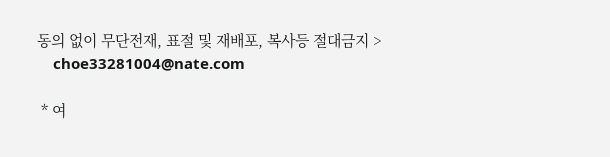동의 없이 무단전재, 표절 및 재배포, 복사등 절대금지 >
    choe33281004@nate.com

 * 여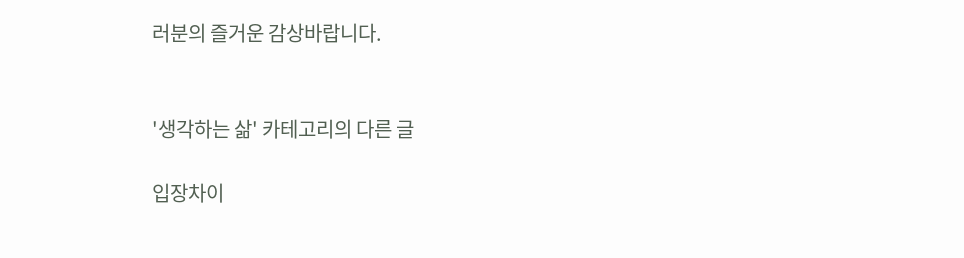러분의 즐거운 감상바랍니다.


'생각하는 삶' 카테고리의 다른 글

입장차이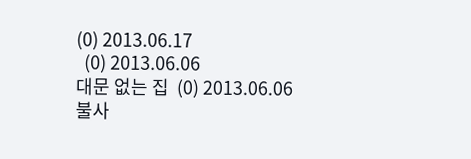(0) 2013.06.17
  (0) 2013.06.06
대문 없는 집  (0) 2013.06.06
불사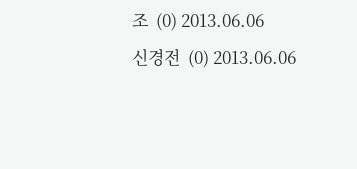조  (0) 2013.06.06
신경전  (0) 2013.06.06